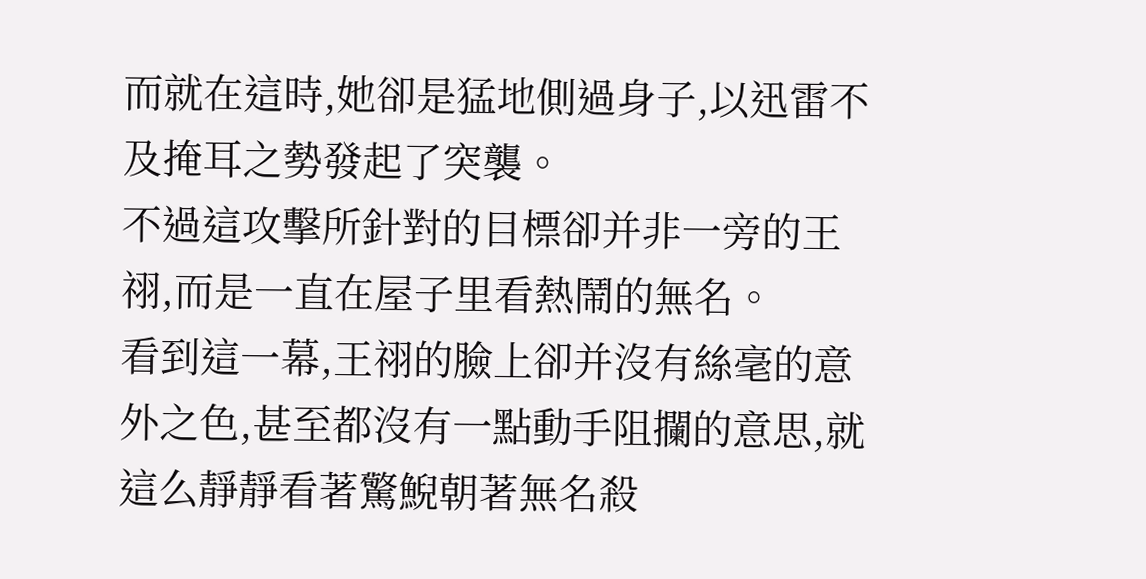而就在這時,她卻是猛地側過身子,以迅雷不及掩耳之勢發起了突襲。
不過這攻擊所針對的目標卻并非一旁的王祤,而是一直在屋子里看熱鬧的無名。
看到這一幕,王祤的臉上卻并沒有絲毫的意外之色,甚至都沒有一點動手阻攔的意思,就這么靜靜看著驚鯢朝著無名殺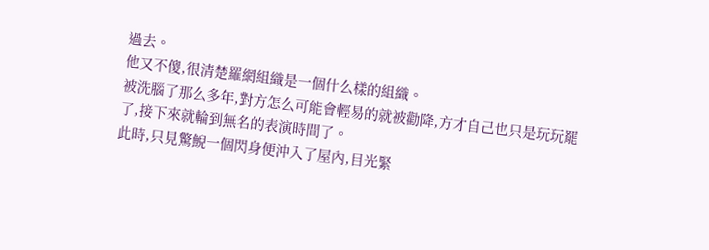過去。
他又不傻,很清楚羅網組織是一個什么樣的組織。
被洗腦了那么多年,對方怎么可能會輕易的就被勸降,方才自己也只是玩玩罷了,接下來就輪到無名的表演時間了。
此時,只見驚鯢一個閃身便沖入了屋內,目光緊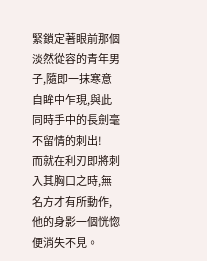緊鎖定著眼前那個淡然從容的青年男子,隨即一抹寒意自眸中乍現,與此同時手中的長劍毫不留情的刺出!
而就在利刃即將刺入其胸口之時,無名方才有所動作,他的身影一個恍惚便消失不見。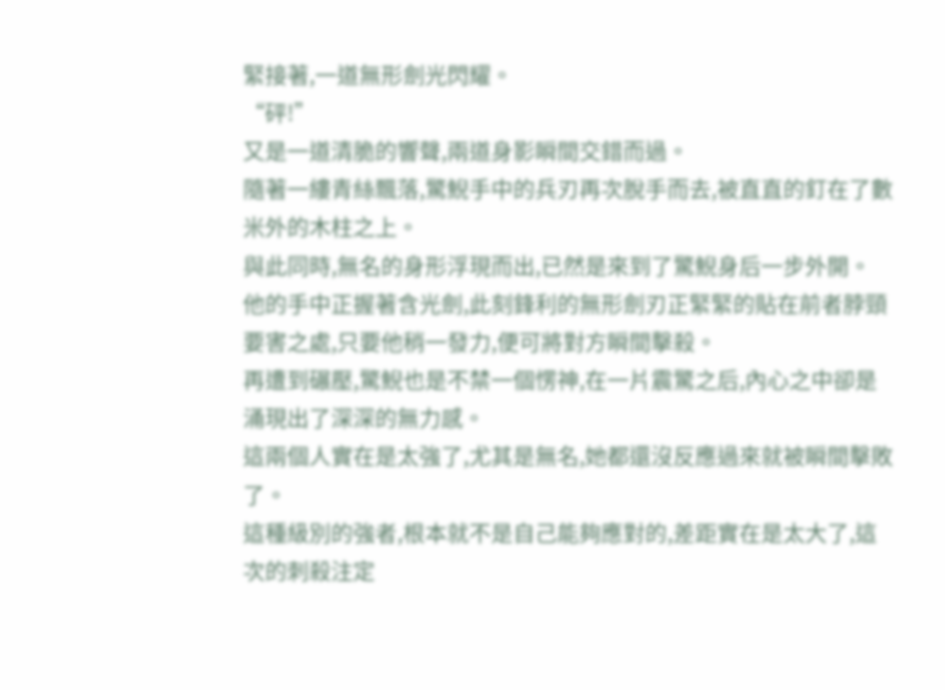緊接著,一道無形劍光閃耀。
“砰!”
又是一道清脆的響聲,兩道身影瞬間交錯而過。
隨著一縷青絲飄落,驚鯢手中的兵刃再次脫手而去,被直直的釘在了數米外的木柱之上。
與此同時,無名的身形浮現而出,已然是來到了驚鯢身后一步外開。
他的手中正握著含光劍,此刻鋒利的無形劍刃正緊緊的貼在前者脖頸要害之處,只要他稍一發力,便可將對方瞬間擊殺。
再遭到碾壓,驚鯢也是不禁一個愣神,在一片震驚之后,內心之中卻是涌現出了深深的無力感。
這兩個人實在是太強了,尤其是無名,她都還沒反應過來就被瞬間擊敗了。
這種級別的強者,根本就不是自己能夠應對的,差距實在是太大了,這次的刺殺注定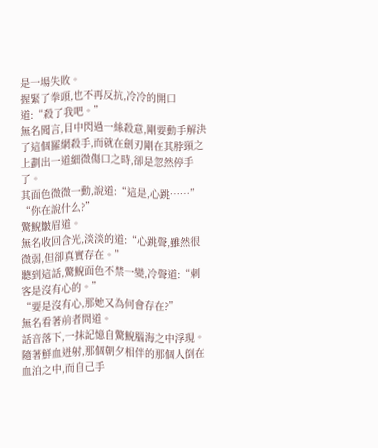是一場失敗。
握緊了拳頭,也不再反抗,冷冷的開口道:“殺了我吧。”
無名聞言,目中閃過一絲殺意,剛要動手解決了這個羅網殺手,而就在劍刃剛在其脖頸之上劃出一道細微傷口之時,卻是忽然停手了。
其面色微微一動,說道:“這是,心跳……”
“你在說什么?”
驚鯢皺眉道。
無名收回含光,淡淡的道:“心跳聲,雖然很微弱,但卻真實存在。”
聽到這話,驚鯢面色不禁一變,冷聲道:“刺客是沒有心的。”
“要是沒有心,那她又為何會存在?”
無名看著前者問道。
話音落下,一抹記憶自驚鯢腦海之中浮現。
隨著鮮血迸射,那個朝夕相伴的那個人倒在血泊之中,而自己手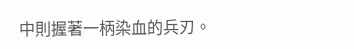中則握著一柄染血的兵刃。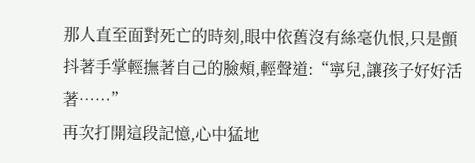那人直至面對死亡的時刻,眼中依舊沒有絲毫仇恨,只是顫抖著手掌輕撫著自己的臉頰,輕聲道:“寧兒,讓孩子好好活著……”
再次打開這段記憶,心中猛地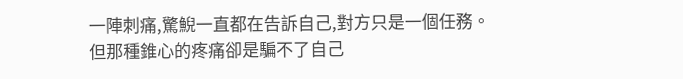一陣刺痛,驚鯢一直都在告訴自己,對方只是一個任務。
但那種錐心的疼痛卻是騙不了自己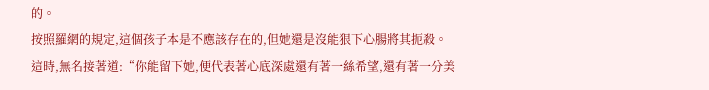的。
按照羅網的規定,這個孩子本是不應該存在的,但她還是沒能狠下心腸將其扼殺。
這時,無名接著道:“你能留下她,便代表著心底深處還有著一絲希望,還有著一分美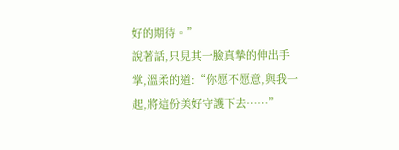好的期待。”
說著話,只見其一臉真摯的伸出手掌,溫柔的道:“你愿不愿意,與我一起,將這份美好守護下去……”